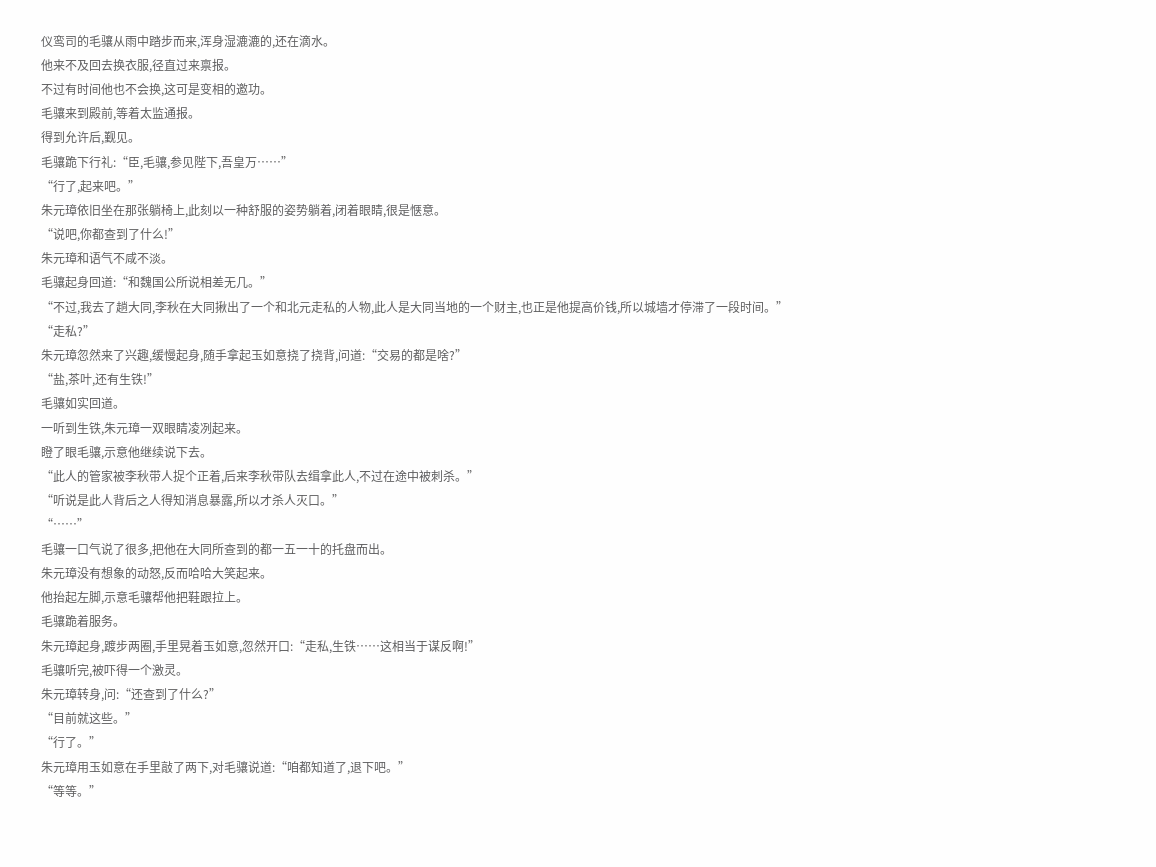仪鸾司的毛骧从雨中踏步而来,浑身湿漉漉的,还在滴水。
他来不及回去换衣服,径直过来禀报。
不过有时间他也不会换,这可是变相的邀功。
毛骧来到殿前,等着太监通报。
得到允许后,觐见。
毛骧跪下行礼:“臣,毛骧,参见陛下,吾皇万……”
“行了,起来吧。”
朱元璋依旧坐在那张躺椅上,此刻以一种舒服的姿势躺着,闭着眼睛,很是惬意。
“说吧,你都查到了什么!”
朱元璋和语气不咸不淡。
毛骧起身回道:“和魏国公所说相差无几。”
“不过,我去了趟大同,李秋在大同揪出了一个和北元走私的人物,此人是大同当地的一个财主,也正是他提高价钱,所以城墙才停滞了一段时间。”
“走私?”
朱元璋忽然来了兴趣,缓慢起身,随手拿起玉如意挠了挠背,问道:“交易的都是啥?”
“盐,茶叶,还有生铁!”
毛骧如实回道。
一听到生铁,朱元璋一双眼睛凌冽起来。
瞪了眼毛骧,示意他继续说下去。
“此人的管家被李秋带人捉个正着,后来李秋带队去缉拿此人,不过在途中被刺杀。”
“听说是此人背后之人得知消息暴露,所以才杀人灭口。”
“……”
毛骧一口气说了很多,把他在大同所查到的都一五一十的托盘而出。
朱元璋没有想象的动怒,反而哈哈大笑起来。
他抬起左脚,示意毛骧帮他把鞋跟拉上。
毛骧跪着服务。
朱元璋起身,踱步两圈,手里晃着玉如意,忽然开口:“走私,生铁……这相当于谋反啊!”
毛骧听完,被吓得一个激灵。
朱元璋转身,问:“还查到了什么?”
“目前就这些。”
“行了。”
朱元璋用玉如意在手里敲了两下,对毛骧说道:“咱都知道了,退下吧。”
“等等。”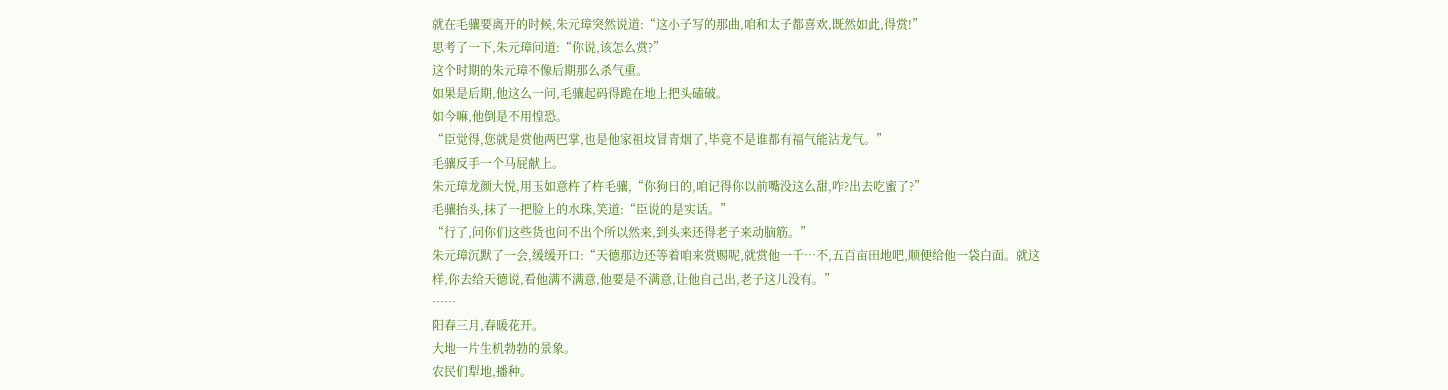就在毛骧要离开的时候,朱元璋突然说道:“这小子写的那曲,咱和太子都喜欢,既然如此,得赏!”
思考了一下,朱元璋问道:“你说,该怎么赏?”
这个时期的朱元璋不像后期那么杀气重。
如果是后期,他这么一问,毛骧起码得跪在地上把头磕破。
如今嘛,他倒是不用惶恐。
“臣觉得,您就是赏他两巴掌,也是他家祖坟冒青烟了,毕竟不是谁都有福气能沾龙气。”
毛骧反手一个马屁献上。
朱元璋龙颜大悦,用玉如意杵了杵毛骧,“你狗日的,咱记得你以前嘴没这么甜,咋?出去吃蜜了?”
毛骧抬头,抹了一把脸上的水珠,笑道:“臣说的是实话。”
“行了,问你们这些货也问不出个所以然来,到头来还得老子来动脑筋。”
朱元璋沉默了一会,缓缓开口:“天德那边还等着咱来赏赐呢,就赏他一千…不,五百亩田地吧,顺便给他一袋白面。就这样,你去给天德说,看他满不满意,他要是不满意,让他自己出,老子这儿没有。”
……
阳春三月,春暖花开。
大地一片生机勃勃的景象。
农民们犁地,播种。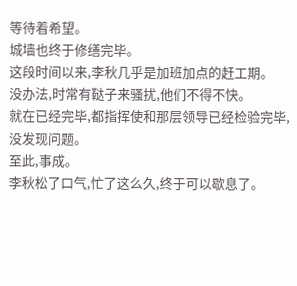等待着希望。
城墙也终于修缮完毕。
这段时间以来,李秋几乎是加班加点的赶工期。
没办法,时常有鞑子来骚扰,他们不得不快。
就在已经完毕,都指挥使和那层领导已经检验完毕,没发现问题。
至此,事成。
李秋松了口气,忙了这么久,终于可以歇息了。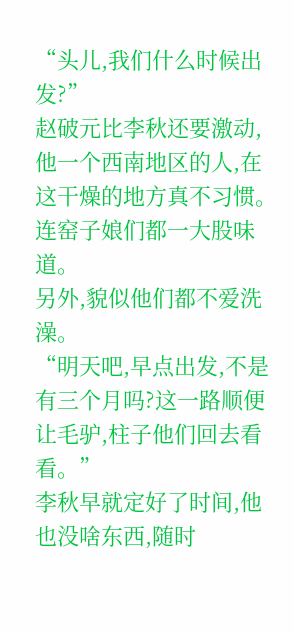“头儿,我们什么时候出发?”
赵破元比李秋还要激动,他一个西南地区的人,在这干燥的地方真不习惯。
连窑子娘们都一大股味道。
另外,貌似他们都不爱洗澡。
“明天吧,早点出发,不是有三个月吗?这一路顺便让毛驴,柱子他们回去看看。”
李秋早就定好了时间,他也没啥东西,随时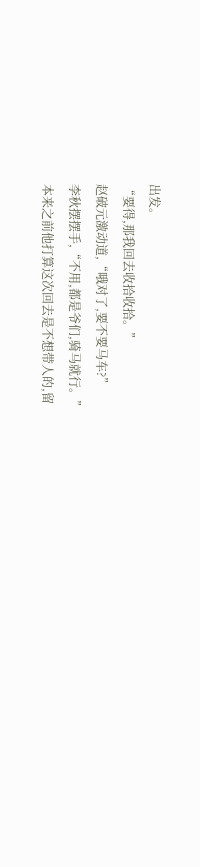出发。
“要得,那我回去收拾收拾。”
赵破元激动道,“哦对了,要不要马车?”
李秋摆摆手,“不用,都是爷们,骑马就行。”
本来之前他打算这次回去是不想带人的,留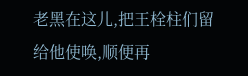老黑在这儿,把王栓柱们留给他使唤,顺便再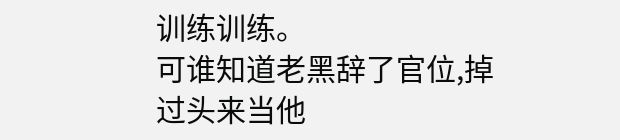训练训练。
可谁知道老黑辞了官位,掉过头来当他